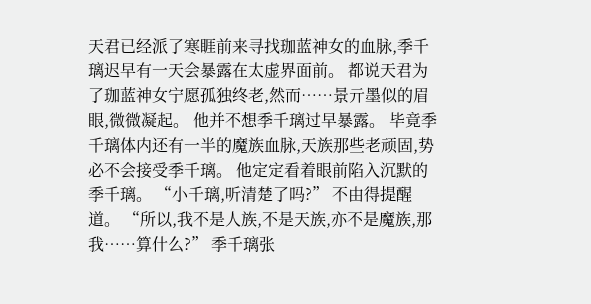天君已经派了寒睚前来寻找珈蓝神女的血脉,季千璃迟早有一天会暴露在太虚界面前。 都说天君为了珈蓝神女宁愿孤独终老,然而……景亓墨似的眉眼,微微凝起。 他并不想季千璃过早暴露。 毕竟季千璃体内还有一半的魔族血脉,天族那些老顽固,势必不会接受季千璃。 他定定看着眼前陷入沉默的季千璃。 “小千璃,听清楚了吗?” 不由得提醒道。 “所以,我不是人族,不是天族,亦不是魔族,那我……算什么?” 季千璃张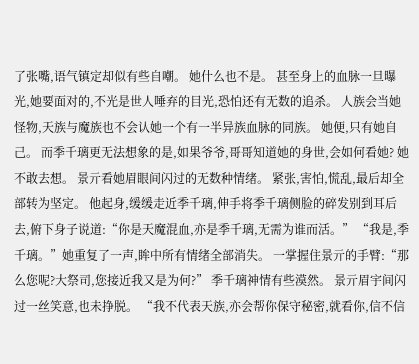了张嘴,语气镇定却似有些自嘲。 她什么也不是。 甚至身上的血脉一旦曝光,她要面对的,不光是世人唾弃的目光,恐怕还有无数的追杀。 人族会当她怪物,天族与魔族也不会认她一个有一半异族血脉的同族。 她便,只有她自己。 而季千璃更无法想象的是,如果爷爷,哥哥知道她的身世,会如何看她? 她不敢去想。 景亓看她眉眼间闪过的无数种情绪。 紧张,害怕,慌乱,最后却全部转为坚定。 他起身,缓缓走近季千璃,伸手将季千璃侧脸的碎发别到耳后去,俯下身子说道:“你是天魔混血,亦是季千璃,无需为谁而活。” “我是,季千璃。”她重复了一声,眸中所有情绪全部消失。 一掌握住景亓的手臂:“那么您呢?大祭司,您接近我又是为何?” 季千璃神情有些漠然。 景亓眉宇间闪过一丝笑意,也未挣脱。 “我不代表天族,亦会帮你保守秘密,就看你,信不信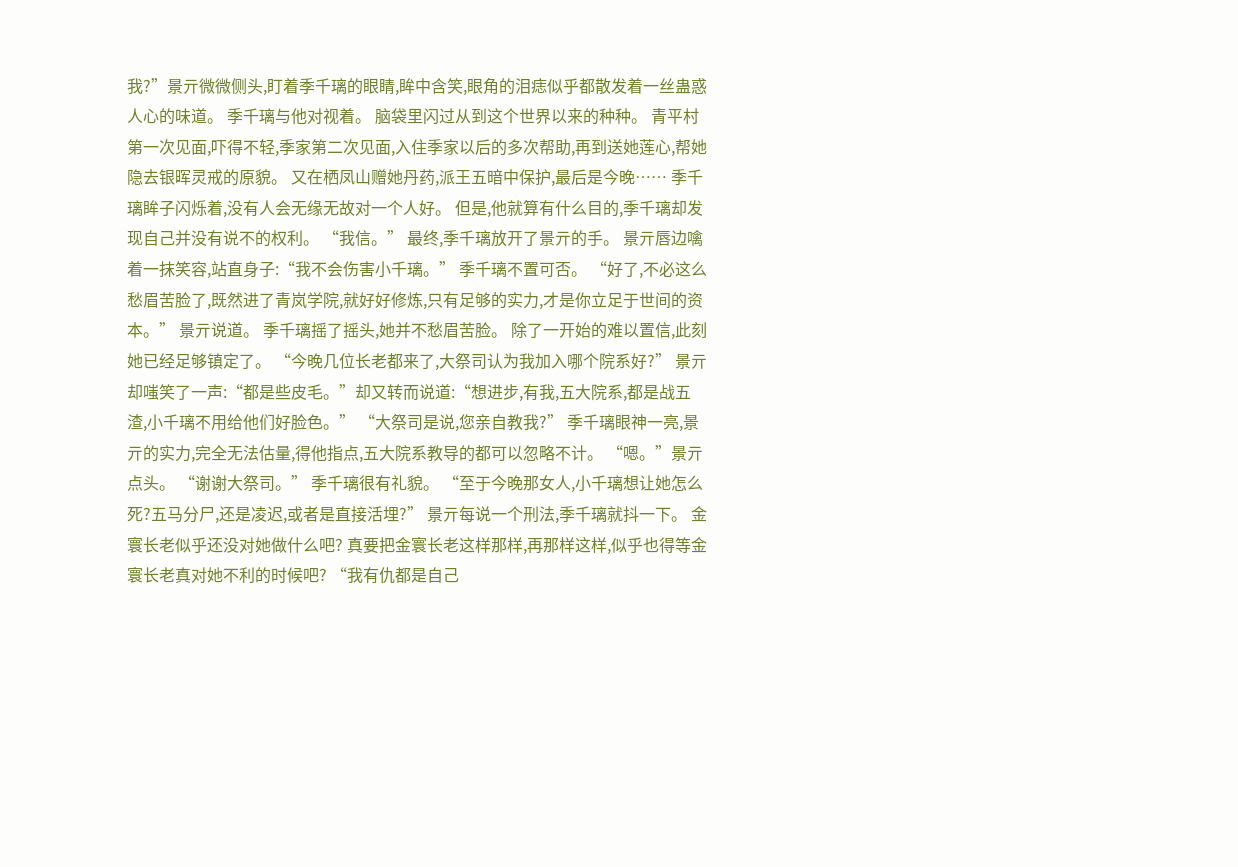我?”景亓微微侧头,盯着季千璃的眼睛,眸中含笑,眼角的泪痣似乎都散发着一丝蛊惑人心的味道。 季千璃与他对视着。 脑袋里闪过从到这个世界以来的种种。 青平村第一次见面,吓得不轻,季家第二次见面,入住季家以后的多次帮助,再到送她莲心,帮她隐去银晖灵戒的原貌。 又在栖凤山赠她丹药,派王五暗中保护,最后是今晚…… 季千璃眸子闪烁着,没有人会无缘无故对一个人好。 但是,他就算有什么目的,季千璃却发现自己并没有说不的权利。 “我信。” 最终,季千璃放开了景亓的手。 景亓唇边噙着一抹笑容,站直身子:“我不会伤害小千璃。” 季千璃不置可否。 “好了,不必这么愁眉苦脸了,既然进了青岚学院,就好好修炼,只有足够的实力,才是你立足于世间的资本。” 景亓说道。 季千璃摇了摇头,她并不愁眉苦脸。 除了一开始的难以置信,此刻她已经足够镇定了。 “今晚几位长老都来了,大祭司认为我加入哪个院系好?” 景亓却嗤笑了一声:“都是些皮毛。”却又转而说道:“想进步,有我,五大院系,都是战五渣,小千璃不用给他们好脸色。” “大祭司是说,您亲自教我?” 季千璃眼神一亮,景亓的实力,完全无法估量,得他指点,五大院系教导的都可以忽略不计。 “嗯。”景亓点头。 “谢谢大祭司。” 季千璃很有礼貌。 “至于今晚那女人,小千璃想让她怎么死?五马分尸,还是凌迟,或者是直接活埋?” 景亓每说一个刑法,季千璃就抖一下。 金寰长老似乎还没对她做什么吧? 真要把金寰长老这样那样,再那样这样,似乎也得等金寰长老真对她不利的时候吧? “我有仇都是自己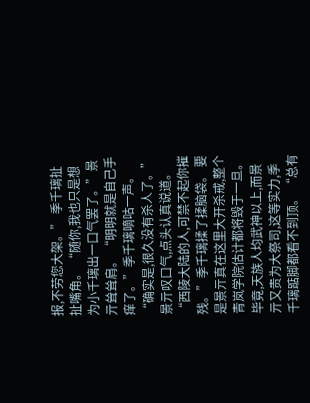报,不劳您大架。” 季千璃扯扯嘴角。 “随你,我也只是想为小千璃出一口气罢了。”景亓耸耸肩。 “明明就是自己手痒了。”季千璃嘀咕一声。 “确实是,很久没有杀人了。” 景亓叹口气,点头认真说道。 “西陵大陆的人,可禁不起你摧残。”季千璃揉了揉脑袋。 要是景亓真在这里大开杀戒,整个青岚学院估计都将毁于一旦。 毕竟,天族人均武神以上,而景亓又贵为大祭司,这等实力,季千璃踮脚都看不到顶。 “总有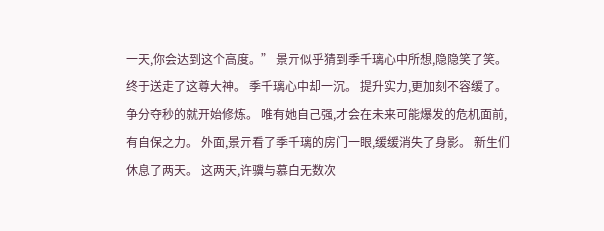一天,你会达到这个高度。” 景亓似乎猜到季千璃心中所想,隐隐笑了笑。 终于送走了这尊大神。 季千璃心中却一沉。 提升实力,更加刻不容缓了。 争分夺秒的就开始修炼。 唯有她自己强,才会在未来可能爆发的危机面前,有自保之力。 外面,景亓看了季千璃的房门一眼,缓缓消失了身影。 新生们休息了两天。 这两天,许骥与慕白无数次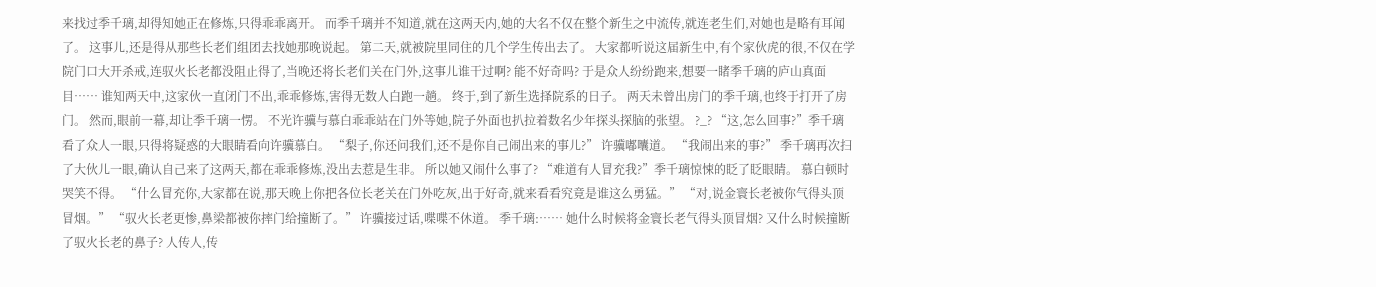来找过季千璃,却得知她正在修炼,只得乖乖离开。 而季千璃并不知道,就在这两天内,她的大名不仅在整个新生之中流传,就连老生们,对她也是略有耳闻了。 这事儿,还是得从那些长老们组团去找她那晚说起。 第二天,就被院里同住的几个学生传出去了。 大家都听说这届新生中,有个家伙虎的很,不仅在学院门口大开杀戒,连驭火长老都没阻止得了,当晚还将长老们关在门外,这事儿谁干过啊? 能不好奇吗? 于是众人纷纷跑来,想要一睹季千璃的庐山真面目…… 谁知两天中,这家伙一直闭门不出,乖乖修炼,害得无数人白跑一趟。 终于,到了新生选择院系的日子。 两天未曾出房门的季千璃,也终于打开了房门。 然而,眼前一幕,却让季千璃一愣。 不光许骥与慕白乖乖站在门外等她,院子外面也扒拉着数名少年探头探脑的张望。 ?_? “这,怎么回事?”季千璃看了众人一眼,只得将疑惑的大眼睛看向许骥慕白。 “梨子,你还问我们,还不是你自己闹出来的事儿?” 许骥嘟囔道。 “我闹出来的事?” 季千璃再次扫了大伙儿一眼,确认自己来了这两天,都在乖乖修炼,没出去惹是生非。 所以她又闹什么事了? “难道有人冒充我?”季千璃惊悚的眨了眨眼睛。 慕白顿时哭笑不得。 “什么冒充你,大家都在说,那天晚上你把各位长老关在门外吃灰,出于好奇,就来看看究竟是谁这么勇猛。” “对,说金寰长老被你气得头顶冒烟。” “驭火长老更惨,鼻梁都被你摔门给撞断了。” 许骥接过话,喋喋不休道。 季千璃:…… 她什么时候将金寰长老气得头顶冒烟? 又什么时候撞断了驭火长老的鼻子? 人传人,传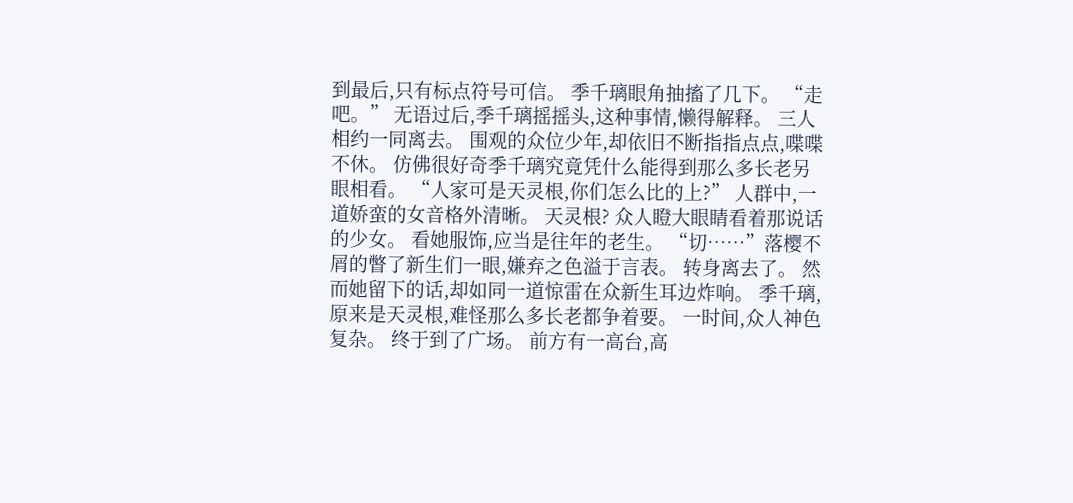到最后,只有标点符号可信。 季千璃眼角抽搐了几下。 “走吧。” 无语过后,季千璃摇摇头,这种事情,懒得解释。 三人相约一同离去。 围观的众位少年,却依旧不断指指点点,喋喋不休。 仿佛很好奇季千璃究竟凭什么能得到那么多长老另眼相看。 “人家可是天灵根,你们怎么比的上?” 人群中,一道娇蛮的女音格外清晰。 天灵根? 众人瞪大眼睛看着那说话的少女。 看她服饰,应当是往年的老生。 “切……”落樱不屑的瞥了新生们一眼,嫌弃之色溢于言表。 转身离去了。 然而她留下的话,却如同一道惊雷在众新生耳边炸响。 季千璃,原来是天灵根,难怪那么多长老都争着要。 一时间,众人神色复杂。 终于到了广场。 前方有一高台,高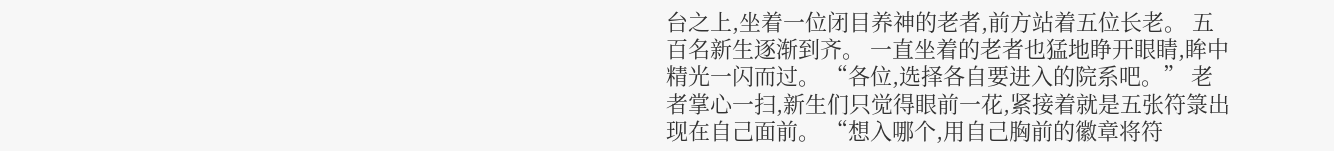台之上,坐着一位闭目养神的老者,前方站着五位长老。 五百名新生逐渐到齐。 一直坐着的老者也猛地睁开眼睛,眸中精光一闪而过。 “各位,选择各自要进入的院系吧。” 老者掌心一扫,新生们只觉得眼前一花,紧接着就是五张符箓出现在自己面前。 “想入哪个,用自己胸前的徽章将符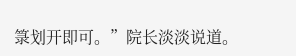箓划开即可。”院长淡淡说道。